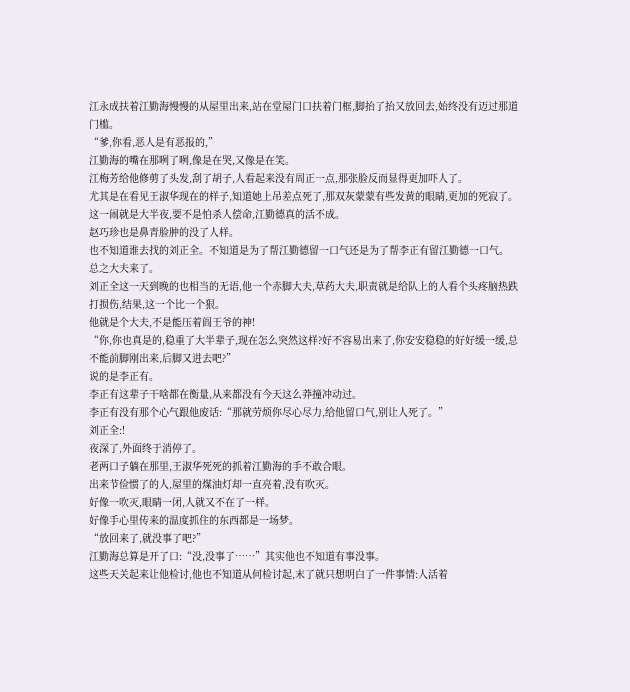江永成扶着江勤海慢慢的从屋里出来,站在堂屋门口扶着门框,脚抬了抬又放回去,始终没有迈过那道门槛。
“爹,你看,恶人是有恶报的,”
江勤海的嘴在那咧了咧,像是在哭,又像是在笑。
江梅芳给他修剪了头发,刮了胡子,人看起来没有周正一点,那张脸反而显得更加吓人了。
尤其是在看见王淑华现在的样子,知道她上吊差点死了,那双灰蒙蒙有些发黄的眼睛,更加的死寂了。
这一闹就是大半夜,要不是怕杀人偿命,江勤德真的活不成。
赵巧珍也是鼻青脸肿的没了人样。
也不知道谁去找的刘正全。不知道是为了帮江勤德留一口气还是为了帮李正有留江勤德一口气。
总之大夫来了。
刘正全这一天到晚的也相当的无语,他一个赤脚大夫,草药大夫,职责就是给队上的人看个头疼脑热跌打损伤,结果,这一个比一个狠。
他就是个大夫,不是能压着阎王爷的神!
“你,你也真是的,稳重了大半辈子,现在怎么突然这样?好不容易出来了,你安安稳稳的好好缓一缓,总不能前脚刚出来,后脚又进去吧?”
说的是李正有。
李正有这辈子干啥都在衡量,从来都没有今天这么莽撞冲动过。
李正有没有那个心气跟他废话:“那就劳烦你尽心尽力,给他留口气,别让人死了。”
刘正全:!
夜深了,外面终于消停了。
老两口子躺在那里,王淑华死死的抓着江勤海的手不敢合眼。
出来节俭惯了的人,屋里的煤油灯却一直亮着,没有吹灭。
好像一吹灭,眼睛一闭,人就又不在了一样。
好像手心里传来的温度抓住的东西都是一场梦。
“放回来了,就没事了吧?”
江勤海总算是开了口:“没,没事了……”其实他也不知道有事没事。
这些天关起来让他检讨,他也不知道从何检讨起,末了就只想明白了一件事情:人活着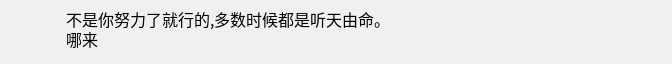不是你努力了就行的,多数时候都是听天由命。
哪来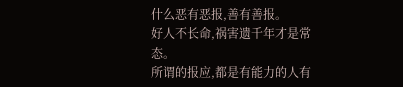什么恶有恶报,善有善报。
好人不长命,祸害遗千年才是常态。
所谓的报应,都是有能力的人有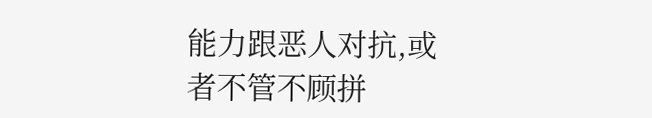能力跟恶人对抗,或者不管不顾拼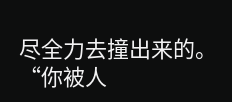尽全力去撞出来的。
“你被人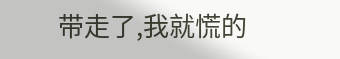带走了,我就慌的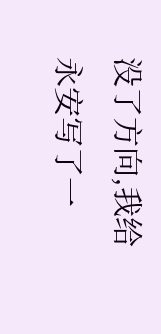没了方向,我给永安写了一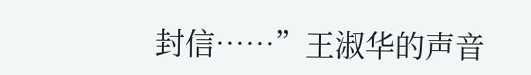封信……”王淑华的声音